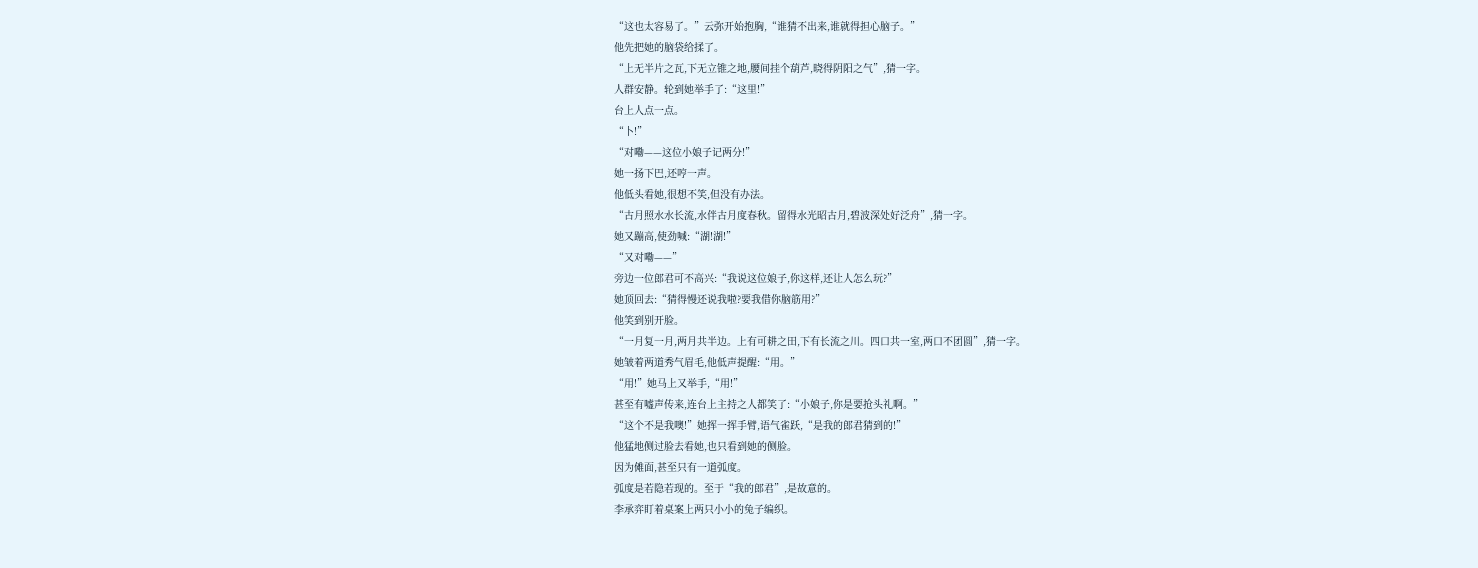“这也太容易了。”云弥开始抱胸,“谁猜不出来,谁就得担心脑子。”
他先把她的脑袋给揉了。
“上无半片之瓦,下无立锥之地,腰间挂个葫芦,晓得阴阳之气”,猜一字。
人群安静。轮到她举手了:“这里!”
台上人点一点。
“卜!”
“对嘞——这位小娘子记两分!”
她一扬下巴,还哼一声。
他低头看她,很想不笑,但没有办法。
“古月照水水长流,水伴古月度春秋。留得水光昭古月,碧波深处好泛舟”,猜一字。
她又蹦高,使劲喊:“湖!湖!”
“又对嘞——”
旁边一位郎君可不高兴:“我说这位娘子,你这样,还让人怎么玩?”
她顶回去:“猜得慢还说我啦?要我借你脑筋用?”
他笑到别开脸。
“一月复一月,两月共半边。上有可耕之田,下有长流之川。四口共一室,两口不团圆”,猜一字。
她皱着两道秀气眉毛,他低声提醒:“用。”
“用!”她马上又举手,“用!”
甚至有嘘声传来,连台上主持之人都笑了:“小娘子,你是要抢头礼啊。”
“这个不是我噢!”她挥一挥手臂,语气雀跃,“是我的郎君猜到的!”
他猛地侧过脸去看她,也只看到她的侧脸。
因为傩面,甚至只有一道弧度。
弧度是若隐若现的。至于“我的郎君”,是故意的。
李承弈盯着桌案上两只小小的兔子编织。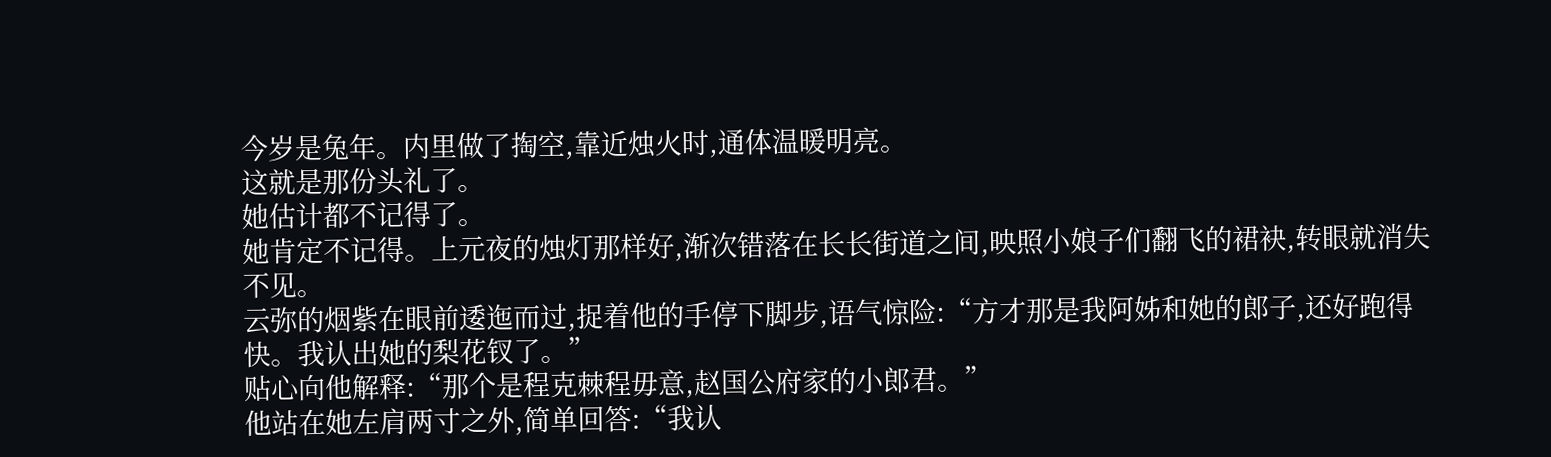今岁是兔年。内里做了掏空,靠近烛火时,通体温暖明亮。
这就是那份头礼了。
她估计都不记得了。
她肯定不记得。上元夜的烛灯那样好,渐次错落在长长街道之间,映照小娘子们翻飞的裙袂,转眼就消失不见。
云弥的烟紫在眼前逶迤而过,捉着他的手停下脚步,语气惊险:“方才那是我阿姊和她的郎子,还好跑得快。我认出她的梨花钗了。”
贴心向他解释:“那个是程克棘程毋意,赵国公府家的小郎君。”
他站在她左肩两寸之外,简单回答:“我认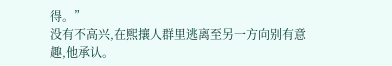得。”
没有不高兴,在熙攘人群里逃离至另一方向别有意趣,他承认。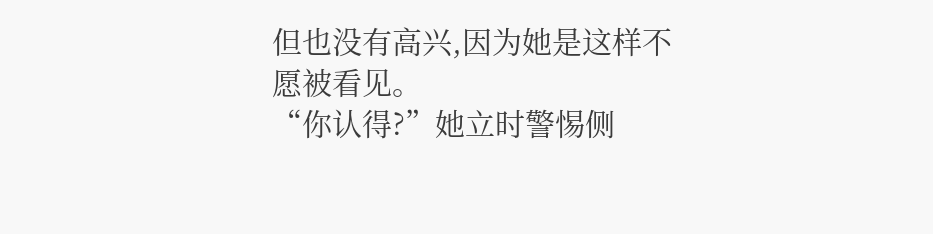但也没有高兴,因为她是这样不愿被看见。
“你认得?”她立时警惕侧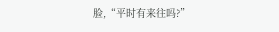脸,“平时有来往吗?”